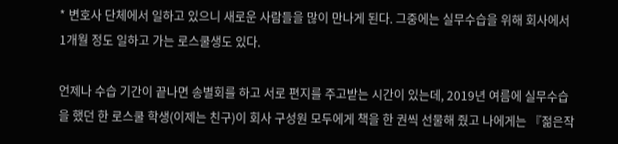* 변호사 단체에서 일하고 있으니 새로운 사람들을 많이 만나게 된다. 그중에는 실무수습을 위해 회사에서 1개월 정도 일하고 가는 로스쿨생도 있다.

언제나 수습 기간이 끝나면 송별회를 하고 서로 편지를 주고받는 시간이 있는데, 2019년 여름에 실무수습을 했던 한 로스쿨 학생(이제는 친구)이 회사 구성원 모두에게 책을 한 권씩 선물해 줬고 나에게는 『젊은작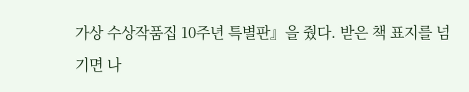가상 수상작품집 10주년 특별판』을 줬다. 받은 책 표지를 넘기면 나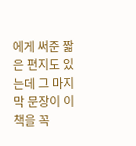에게 써준 짧은 편지도 있는데 그 마지막 문장이 이 책을 꼭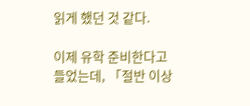읽게 했던 것 같다.

이제 유학 준비한다고 들었는데, 「절반 이상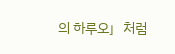의 하루오」처럼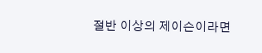절반 이상의 제이슨이라면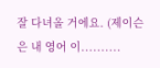잘 다녀올 거에요. (제이슨은 내 영어 이..........